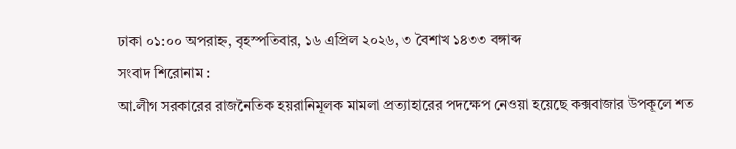ঢাকা ০১:০০ অপরাহ্ন, বৃহস্পতিবার, ১৬ এপ্রিল ২০২৬, ৩ বৈশাখ ১৪৩৩ বঙ্গাব্দ
সংবাদ শিরোনাম :
আ.লীগ সরকারের রাজনৈতিক হয়রানিমূলক মামলা প্রত্যাহারের পদক্ষেপ নেওয়া হয়েছে কক্সবাজার উপকূলে শত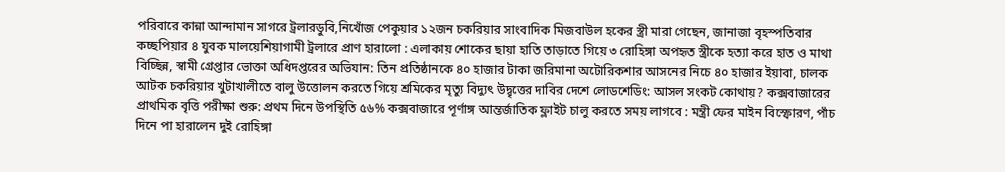পরিবারে কান্না আন্দামান সাগরে ট্রলারডুবি,নিখোঁজ পেকুয়ার ১২জন চকরিয়ার সাংবাদিক মিজবাউল হকের স্ত্রী মারা গেছেন, জানাজা বৃহস্পতিবার কচ্ছপিয়ার ৪ যুবক মালয়েশিয়াগামী ট্রলারে প্রাণ হারালো : এলাকায় শোকের ছায়া হাতি তাড়াতে গিয়ে ৩ রোহিঙ্গা অপহৃত স্ত্রীকে হত্যা করে হাত ও মাথা বিচ্ছিন্ন, স্বামী গ্রেপ্তার ভোক্তা অধিদপ্তরের অভিযান: তিন প্রতিষ্ঠানকে ৪০ হাজার টাকা জরিমানা অটোরিকশার আসনের নিচে ৪০ হাজার ইয়াবা, চালক আটক চকরিয়ার খুটাখালীতে বালু উত্তোলন করতে গিয়ে শ্রমিকের মৃত্যু বিদ্যুৎ উদ্বৃত্তের দাবির দেশে লোডশেডিং: আসল সংকট কোথায়? কক্সবাজারের প্রাথমিক বৃত্তি পরীক্ষা শুরু: প্রথম দিনে উপস্থিতি ৫৬% কক্সবাজারে পূর্ণাঙ্গ আন্তর্জাতিক ফ্লাইট চালু করতে সময় লাগবে : মন্ত্রী ফের মাইন বিস্ফোরণ, পাঁচ দিনে পা হারালেন দুই রোহিঙ্গা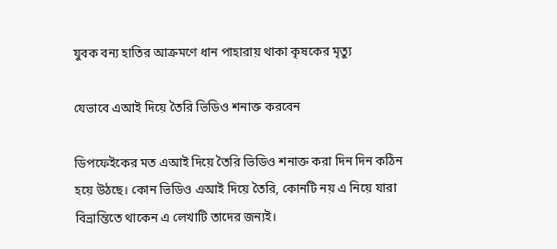যুবক বন্য হাতির আক্রমণে ধান পাহারায় থাকা কৃষকের মৃত্যু

যেভাবে এআই দিয়ে তৈরি ভিডিও শনাক্ত করবেন

ডিপফেইকের মত এআই দিয়ে তৈরি ভিডিও শনাক্ত করা দিন দিন কঠিন হয়ে উঠছে। কোন ভিডিও এআই দিয়ে তৈরি, কোনটি নয় এ নিয়ে যারা বিভ্রান্তিতে থাকেন এ লেখাটি তাদের জন্যই।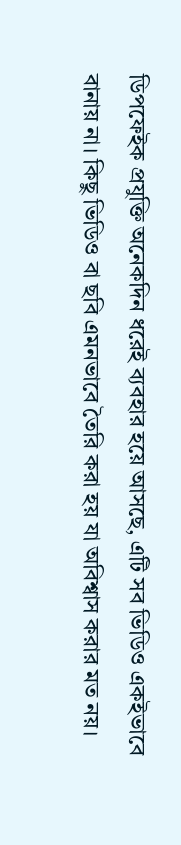ডিপফেইক প্রযুক্তি অনেকদিন ধরেই ব্যবহার হয়ে আসছে, এটি সব ভিডিও একইভাবে বানায় না। কিছু ভিডিও বা ছবি এমনভাবে তৈরি করা হয় যা অবিশ্বাস করার মত নয়।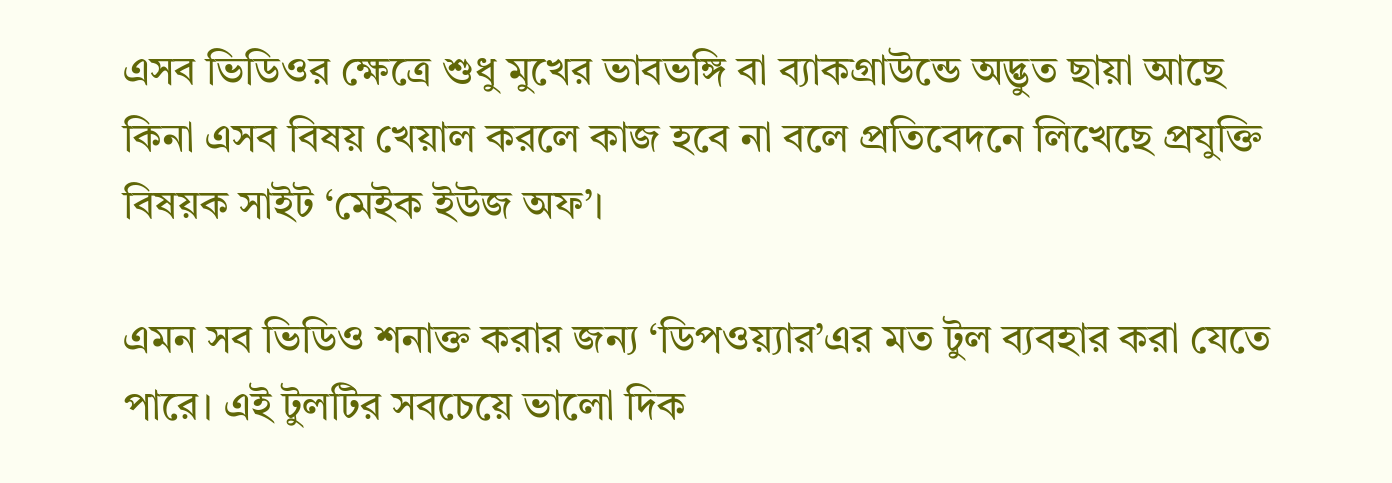এসব ভিডিওর ক্ষেত্রে শুধু মুখের ভাবভঙ্গি বা ব্যাকগ্রাউন্ডে অদ্ভুত ছায়া আছে কিনা এসব বিষয় খেয়াল করলে কাজ হবে না বলে প্রতিবেদনে লিখেছে প্রযুক্তি বিষয়ক সাইট ‘মেইক ইউজ অফ’।

এমন সব ভিডিও শনাক্ত করার জন্য ‘ডিপওয়্যার’এর মত টুল ব্যবহার করা যেতে পারে। এই টুলটির সবচেয়ে ভালো দিক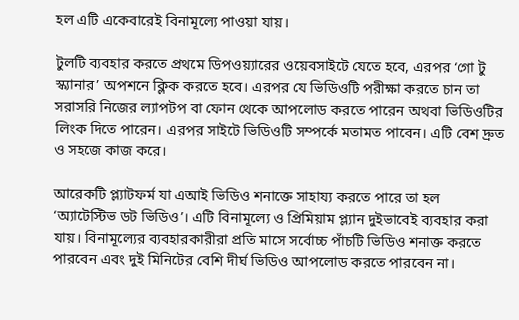হল এটি একেবারেই বিনামূল্যে পাওয়া যায়।

টুলটি ব্যবহার করতে প্রথমে ডিপওয়্যারের ওয়েবসাইটে যেতে হবে, এরপর ‘গো টু স্ক্যানার’ অপশনে ক্লিক করতে হবে। এরপর যে ভিডিওটি পরীক্ষা করতে চান তা সরাসরি নিজের ল্যাপটপ বা ফোন থেকে আপলোড করতে পারেন অথবা ভিডিওটির লিংক দিতে পারেন। এরপর সাইটে ভিডিওটি সম্পর্কে মতামত পাবেন। এটি বেশ দ্রুত ও সহজে কাজ করে।

আরেকটি প্ল্যাটফর্ম যা এআই ভিডিও শনাক্তে সাহায্য করতে পারে তা হল ‘অ্যাটেস্টিভ ডট ভিডিও’। এটি বিনামূল্যে ও প্রিমিয়াম প্ল্যান দুইভাবেই ব্যবহার করা যায়। বিনামূল্যের ব্যবহারকারীরা প্রতি মাসে সর্বোচ্চ পাঁচটি ভিডিও শনাক্ত করতে পারবেন এবং দুই মিনিটের বেশি দীর্ঘ ভিডিও আপলোড করতে পারবেন না।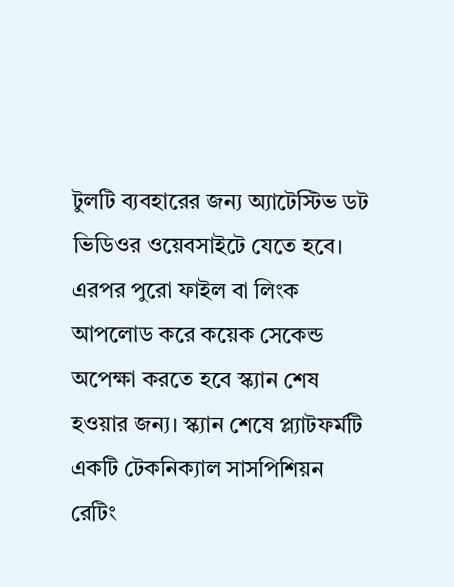টুলটি ব্যবহারের জন্য অ্যাটেস্টিভ ডট ভিডিওর ওয়েবসাইটে যেতে হবে। এরপর পুরো ফাইল বা লিংক আপলোড করে কয়েক সেকেন্ড অপেক্ষা করতে হবে স্ক্যান শেষ হওয়ার জন্য। স্ক্যান শেষে প্ল্যাটফর্মটি একটি টেকনিক্যাল সাসপিশিয়ন রেটিং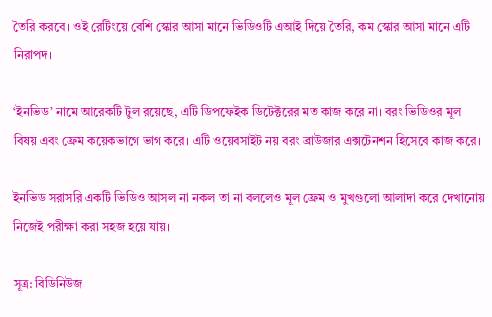তৈরি করবে। ওই রেটিংয়ে বেশি স্কোর আসা মানে ভিডিওটি এআই দিয়ে তৈরি, কম স্কোর আসা মানে এটি নিরাপদ।

‘ইনভিড’ নামে আরেকটি টুল রয়েছে, এটি ডিপফেইক ডিটেক্টরের মত কাজ করে না। বরং ভিডিওর মূল বিষয় এবং ফ্রেম কয়েকভাগে ভাগ করে। এটি ওয়েবসাইট নয় বরং ব্রাউজার এক্সটেনশন হিসেবে কাজ করে।

ইনভিড সরাসরি একটি ভিডিও আসল না নকল তা না বললেও মূল ফ্রেম ও মুখগুলো আলাদা করে দেখানোয় নিজেই পরীক্ষা করা সহজ হয়ে যায়।

সূত্র: বিডিনিউজ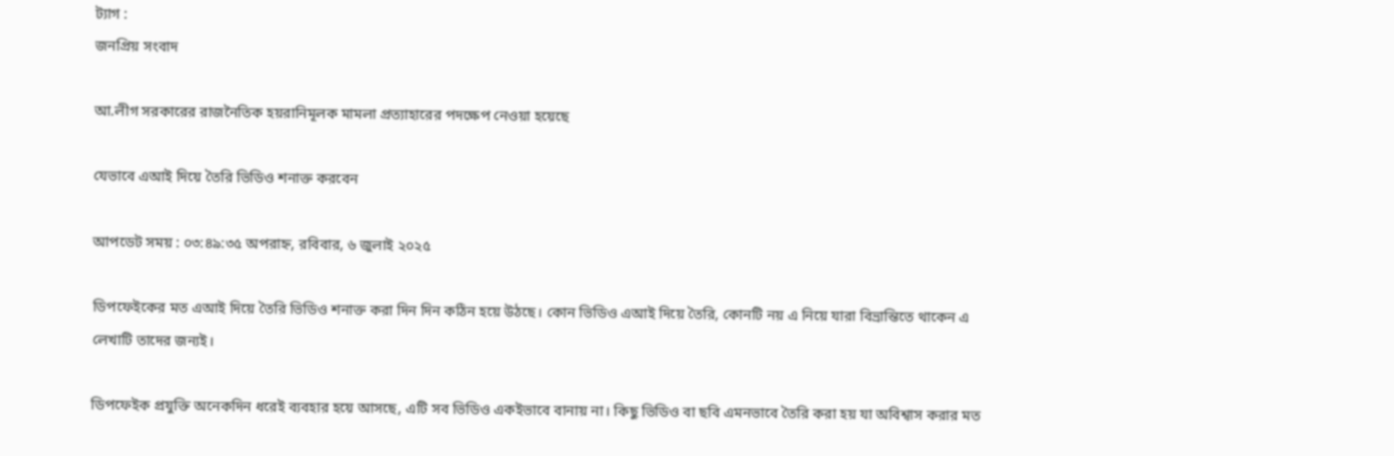ট্যাগ :
জনপ্রিয় সংবাদ

আ.লীগ সরকারের রাজনৈতিক হয়রানিমূলক মামলা প্রত্যাহারের পদক্ষেপ নেওয়া হয়েছে

যেভাবে এআই দিয়ে তৈরি ভিডিও শনাক্ত করবেন

আপডেট সময় : ০৩:৪৯:৩৫ অপরাহ্ন, রবিবার, ৬ জুলাই ২০২৫

ডিপফেইকের মত এআই দিয়ে তৈরি ভিডিও শনাক্ত করা দিন দিন কঠিন হয়ে উঠছে। কোন ভিডিও এআই দিয়ে তৈরি, কোনটি নয় এ নিয়ে যারা বিভ্রান্তিতে থাকেন এ লেখাটি তাদের জন্যই।

ডিপফেইক প্রযুক্তি অনেকদিন ধরেই ব্যবহার হয়ে আসছে, এটি সব ভিডিও একইভাবে বানায় না। কিছু ভিডিও বা ছবি এমনভাবে তৈরি করা হয় যা অবিশ্বাস করার মত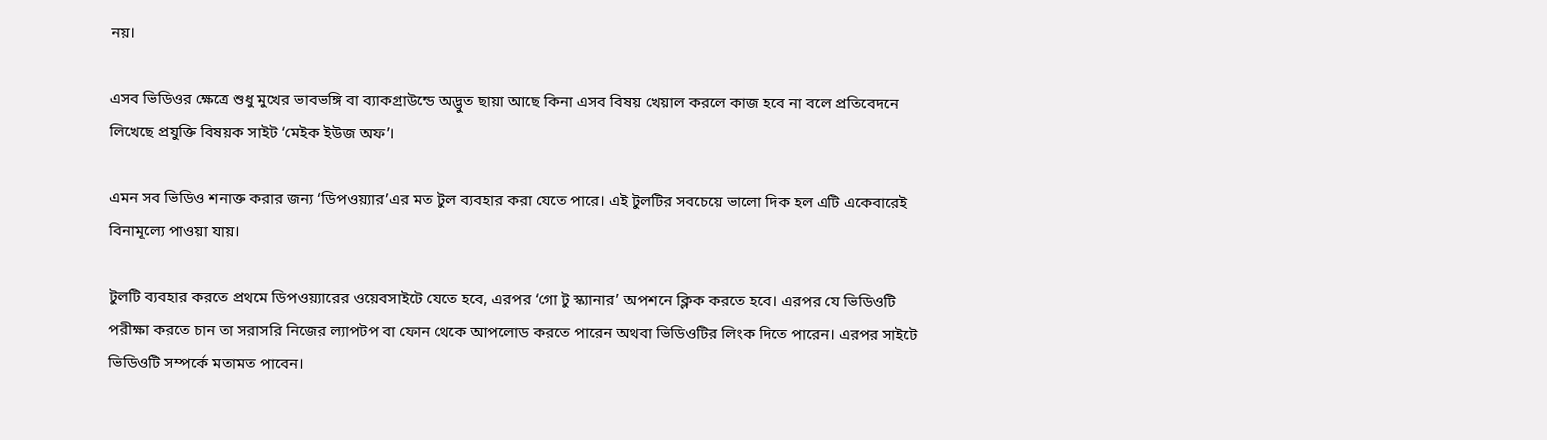নয়।

এসব ভিডিওর ক্ষেত্রে শুধু মুখের ভাবভঙ্গি বা ব্যাকগ্রাউন্ডে অদ্ভুত ছায়া আছে কিনা এসব বিষয় খেয়াল করলে কাজ হবে না বলে প্রতিবেদনে লিখেছে প্রযুক্তি বিষয়ক সাইট ‘মেইক ইউজ অফ’।

এমন সব ভিডিও শনাক্ত করার জন্য ‘ডিপওয়্যার’এর মত টুল ব্যবহার করা যেতে পারে। এই টুলটির সবচেয়ে ভালো দিক হল এটি একেবারেই বিনামূল্যে পাওয়া যায়।

টুলটি ব্যবহার করতে প্রথমে ডিপওয়্যারের ওয়েবসাইটে যেতে হবে, এরপর ‘গো টু স্ক্যানার’ অপশনে ক্লিক করতে হবে। এরপর যে ভিডিওটি পরীক্ষা করতে চান তা সরাসরি নিজের ল্যাপটপ বা ফোন থেকে আপলোড করতে পারেন অথবা ভিডিওটির লিংক দিতে পারেন। এরপর সাইটে ভিডিওটি সম্পর্কে মতামত পাবেন।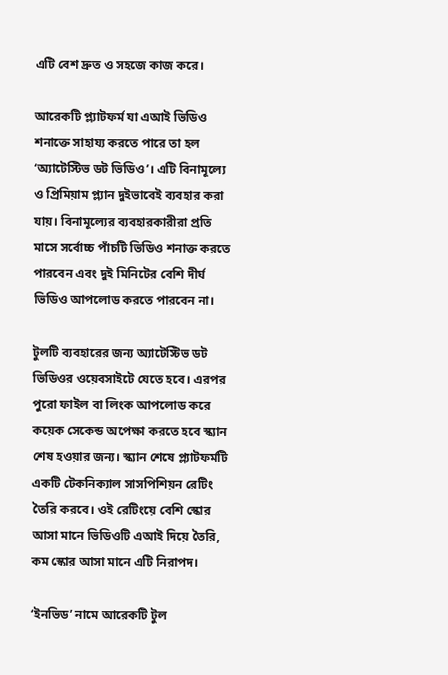এটি বেশ দ্রুত ও সহজে কাজ করে।

আরেকটি প্ল্যাটফর্ম যা এআই ভিডিও শনাক্তে সাহায্য করতে পারে তা হল ‘অ্যাটেস্টিভ ডট ভিডিও’। এটি বিনামূল্যে ও প্রিমিয়াম প্ল্যান দুইভাবেই ব্যবহার করা যায়। বিনামূল্যের ব্যবহারকারীরা প্রতি মাসে সর্বোচ্চ পাঁচটি ভিডিও শনাক্ত করতে পারবেন এবং দুই মিনিটের বেশি দীর্ঘ ভিডিও আপলোড করতে পারবেন না।

টুলটি ব্যবহারের জন্য অ্যাটেস্টিভ ডট ভিডিওর ওয়েবসাইটে যেতে হবে। এরপর পুরো ফাইল বা লিংক আপলোড করে কয়েক সেকেন্ড অপেক্ষা করতে হবে স্ক্যান শেষ হওয়ার জন্য। স্ক্যান শেষে প্ল্যাটফর্মটি একটি টেকনিক্যাল সাসপিশিয়ন রেটিং তৈরি করবে। ওই রেটিংয়ে বেশি স্কোর আসা মানে ভিডিওটি এআই দিয়ে তৈরি, কম স্কোর আসা মানে এটি নিরাপদ।

‘ইনভিড’ নামে আরেকটি টুল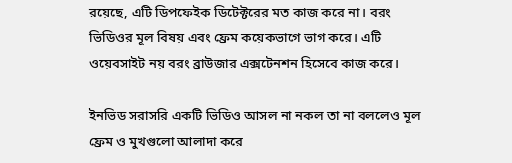রয়েছে, এটি ডিপফেইক ডিটেক্টরের মত কাজ করে না। বরং ভিডিওর মূল বিষয় এবং ফ্রেম কয়েকভাগে ভাগ করে। এটি ওয়েবসাইট নয় বরং ব্রাউজার এক্সটেনশন হিসেবে কাজ করে।

ইনভিড সরাসরি একটি ভিডিও আসল না নকল তা না বললেও মূল ফ্রেম ও মুখগুলো আলাদা করে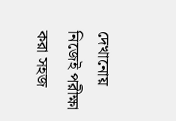দেখানোয় নিজেই পরীক্ষা করা সহজ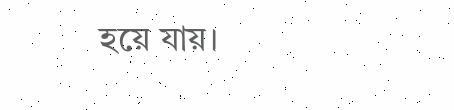হয়ে যায়।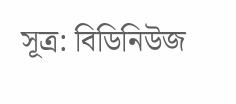সূত্র: বিডিনিউজ